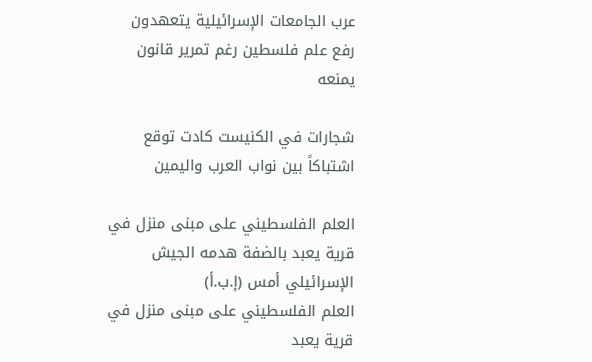عرب الجامعات الإسرائيلية يتعهدون رفع علم فلسطين رغم تمرير قانون يمنعه

شجارات في الكنيست كادت توقع اشتباكاً بين نواب العرب واليمين

العلم الفلسطيني على مبنى منزل في قرية يعبد بالضفة هدمه الجيش الإسرائيلي أمس (إ.ب.أ)
العلم الفلسطيني على مبنى منزل في قرية يعبد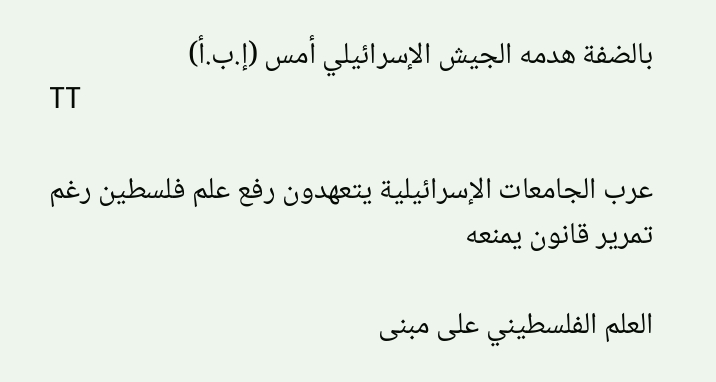بالضفة هدمه الجيش الإسرائيلي أمس (إ.ب.أ)
TT

عرب الجامعات الإسرائيلية يتعهدون رفع علم فلسطين رغم تمرير قانون يمنعه

العلم الفلسطيني على مبنى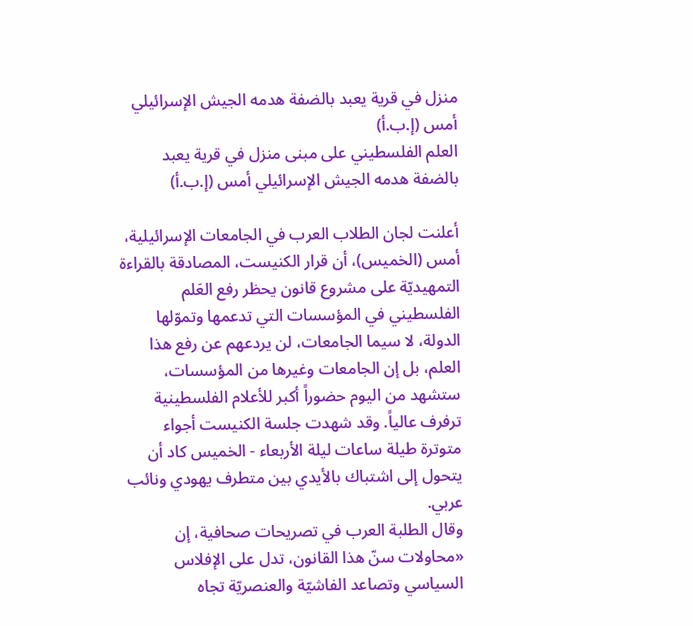منزل في قرية يعبد بالضفة هدمه الجيش الإسرائيلي أمس (إ.ب.أ)
العلم الفلسطيني على مبنى منزل في قرية يعبد بالضفة هدمه الجيش الإسرائيلي أمس (إ.ب.أ)

أعلنت لجان الطلاب العرب في الجامعات الإسرائيلية، أمس (الخميس)، أن قرار الكنيست، المصادقة بالقراءة التمهيديّة على مشروع قانون يحظر رفع العَلم الفلسطيني في المؤسسات التي تدعمها وتموّلها الدولة، لا سيما الجامعات، لن يردعهم عن رفع هذا العلم، بل إن الجامعات وغيرها من المؤسسات، ستشهد من اليوم حضوراً أكبر للأعلام الفلسطينية ترفرف عالياً. وقد شهدت جلسة الكنيست أجواء متوترة طيلة ساعات ليلة الأربعاء - الخميس كاد أن يتحول إلى اشتباك بالأيدي بين متطرف يهودي ونائب عربي.
وقال الطلبة العرب في تصريحات صحافية، إن «محاولات سنّ هذا القانون، تدل على الإفلاس السياسي وتصاعد الفاشيّة والعنصريّة تجاه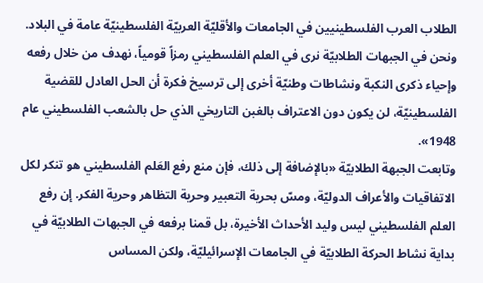الطلاب العرب الفلسطينيين في الجامعات والأقليّة العربيّة الفلسطينيّة عامة في البلاد. ونحن في الجبهات الطلابيّة نرى في العلم الفلسطيني رمزاً قومياً، نهدف من خلال رفعه وإحياء ذكرى النكبة ونشاطات وطنيّة أخرى إلى ترسيخ فكرة أن الحل العادل للقضية الفلسطينيّة، لن يكون دون الاعتراف بالغبن التاريخي الذي حل بالشعب الفلسطيني عام 1948».
وتابعت الجبهة الطلابيّة «بالإضافة إلى ذلك، فإن منع رفع العَلم الفلسطيني هو تنكر لكل الاتفاقيات والأعراف الدوليّة، ومسّ بحرية التعبير وحرية التظاهر وحرية الفكر. إن رفع العلم الفلسطيني ليس وليد الأحداث الأخيرة، بل قمنا برفعه في الجبهات الطلابيّة في بداية نشاط الحركة الطلابيّة في الجامعات الإسرائيليّة، ولكن المساس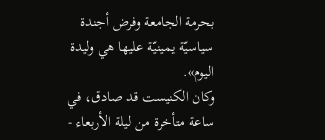بحرمة الجامعة وفرض أجندة سياسيّة يمينيّة عليها هي وليدة اليوم».
وكان الكنيست قد صادق، في ساعة متأخرة من ليلة الأربعاء -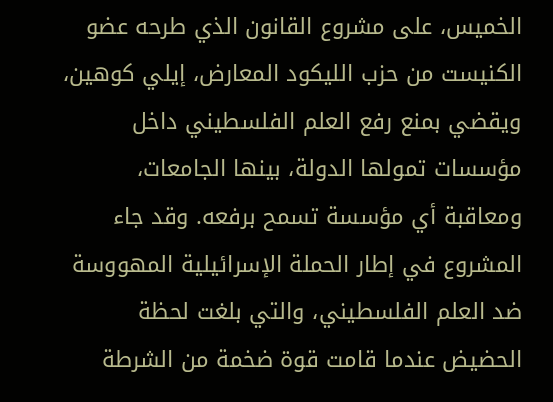الخميس، على مشروع القانون الذي طرحه عضو الكنيست من حزب الليكود المعارض، إيلي كوهين، ويقضي بمنع رفع العلم الفلسطيني داخل مؤسسات تمولها الدولة، بينها الجامعات، ومعاقبة أي مؤسسة تسمح برفعه. وقد جاء المشروع في إطار الحملة الإسرائيلية المهووسة ضد العلم الفلسطيني، والتي بلغت لحظة الحضيض عندما قامت قوة ضخمة من الشرطة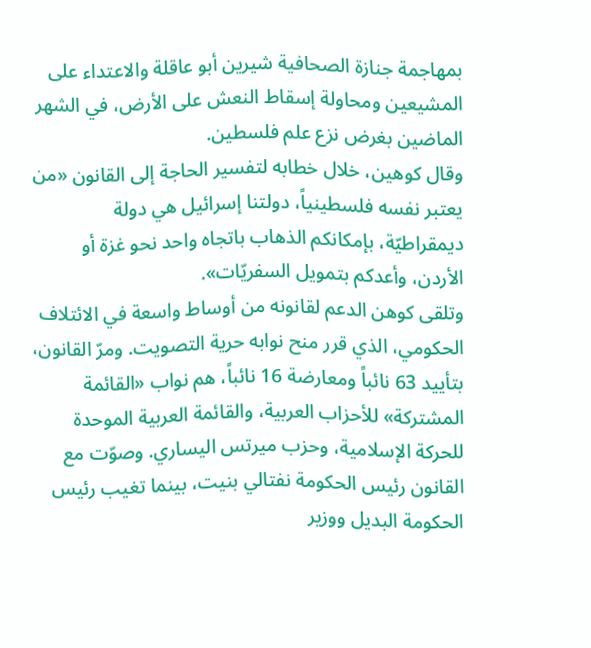بمهاجمة جنازة الصحافية شيرين أبو عاقلة والاعتداء على المشيعين ومحاولة إسقاط النعش على الأرض، في الشهر الماضين بغرض نزع علم فلسطين.
وقال كوهين، خلال خطابه لتفسير الحاجة إلى القانون «من يعتبر نفسه فلسطينياً، دولتنا إسرائيل هي دولة ديمقراطيّة، بإمكانكم الذهاب باتجاه واحد نحو غزة أو الأردن، وأعدكم بتمويل السفريّات».
وتلقى كوهن الدعم لقانونه من أوساط واسعة في الائتلاف الحكومي، الذي قرر منح نوابه حرية التصويت. ومرّ القانون، بتأييد 63 نائباً ومعارضة 16 نائباً، هم نواب «القائمة المشتركة» للأحزاب العربية، والقائمة العربية الموحدة للحركة الإسلامية، وحزب ميرتس اليساري. وصوّت مع القانون رئيس الحكومة نفتالي بنيت، بينما تغيب رئيس الحكومة البديل ووزير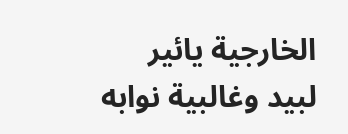الخارجية يائير لبيد وغالبية نوابه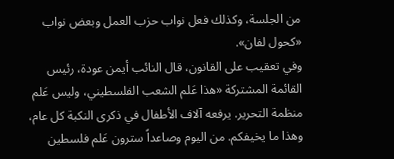من الجلسة، وكذلك فعل نواب حزب العمل وبعض نواب «كحول لفان».
وفي تعقيب على القانون، قال النائب أيمن عودة، رئيس القائمة المشتركة «هذا عَلم الشعب الفلسطيني، وليس عَلم منظمة التحرير. يرفعه آلاف الأطفال في ذكرى النكبة كل عام، وهذا ما يخيفكم. من اليوم وصاعداً سترون عَلم فلسطين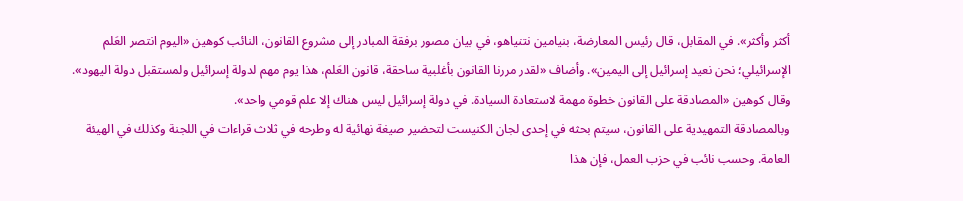أكثر وأكثر». في المقابل، قال رئيس المعارضة، بنيامين نتنياهو، في بيان مصور برفقة المبادر إلى مشروع القانون، النائب كوهين «اليوم انتصر العَلم الإسرائيلي؛ نحن نعيد إسرائيل إلى اليمين». وأضاف «لقدر مررنا القانون بأغلبية ساحقة، قانون العَلم، هذا يوم مهم لدولة إسرائيل ولمستقبل دولة اليهود». وقال كوهين «المصادقة على القانون خطوة مهمة لاستعادة السيادة. في دولة إسرائيل ليس هناك إلا علم قومي واحد».
وبالمصادقة التمهيدية على القانون، سيتم بحثه في إحدى لجان الكنيست لتحضير صيغة نهائية له وطرحه في ثلاث قراءات في اللجنة وكذلك في الهيئة العامة. وحسب نائب في حزب العمل، فإن هذا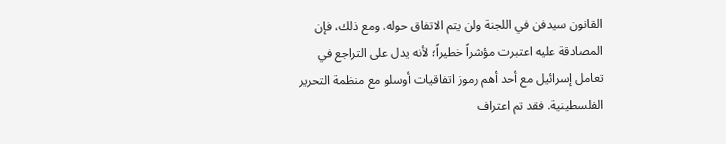القانون سيدفن في اللجنة ولن يتم الاتفاق حوله. ومع ذلك، فإن المصادقة عليه اعتبرت مؤشراً خطيراً؛ لأنه يدل على التراجع في تعامل إسرائيل مع أحد أهم رموز اتفاقيات أوسلو مع منظمة التحرير الفلسطينية. فقد تم اعتراف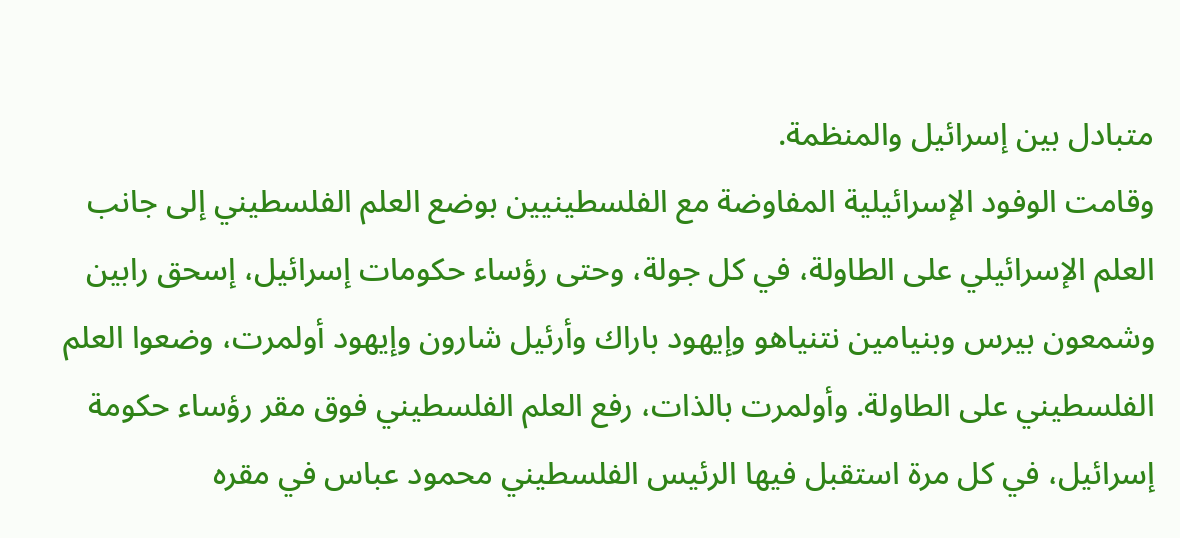متبادل بين إسرائيل والمنظمة.
وقامت الوفود الإسرائيلية المفاوضة مع الفلسطينيين بوضع العلم الفلسطيني إلى جانب العلم الإسرائيلي على الطاولة، في كل جولة، وحتى رؤساء حكومات إسرائيل، إسحق رابين وشمعون بيرس وبنيامين نتنياهو وإيهود باراك وأرئيل شارون وإيهود أولمرت، وضعوا العلم الفلسطيني على الطاولة. وأولمرت بالذات، رفع العلم الفلسطيني فوق مقر رؤساء حكومة إسرائيل، في كل مرة استقبل فيها الرئيس الفلسطيني محمود عباس في مقره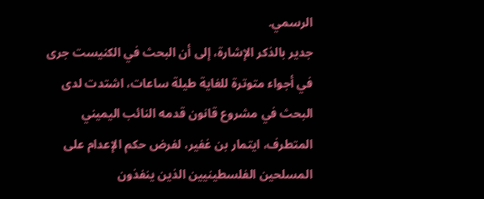الرسمي.
جدير بالذكر الإشارة، إلى أن البحث في الكنيست جرى في أجواء متوترة للغاية طيلة ساعات، اشتدت لدى البحث في مشروع قانون قدمه النائب اليميني المتطرف، ايتمار بن غفير، لفرض حكم الإعدام على المسلحين الفلسطينيين الذين ينفذون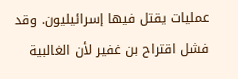عمليات يقتل فيها إسرائيليون. وقد فشل اقتراح بن غفير لأن الغالبية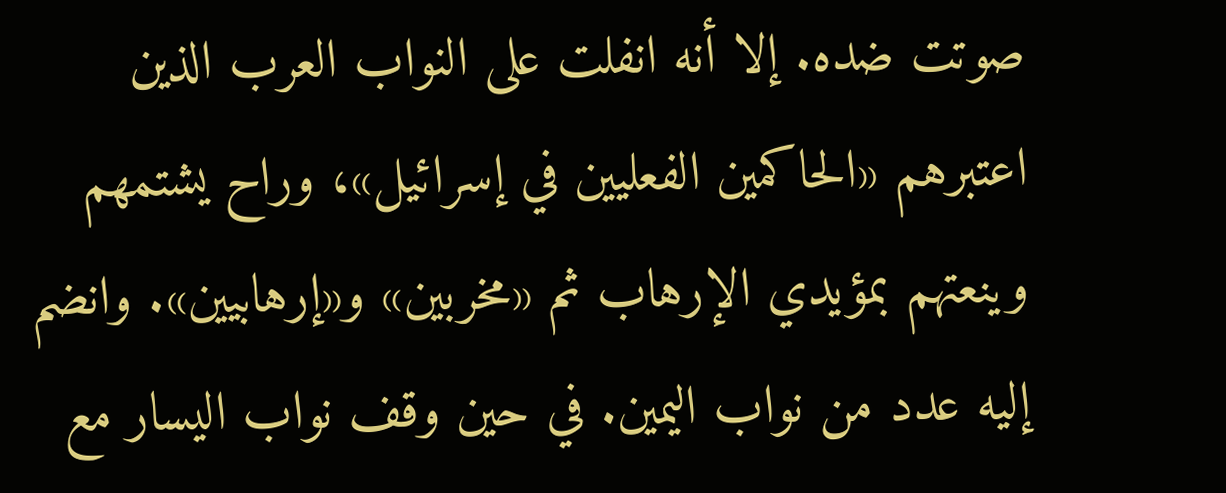صوتت ضده. إلا أنه انفلت على النواب العرب الذين اعتبرهم «الحاكمين الفعليين في إسرائيل»، وراح يشتمهم وينعتهم بمؤيدي الإرهاب ثم «مخربين» و«إرهابيين». وانضم إليه عدد من نواب اليمين. في حين وقف نواب اليسار مع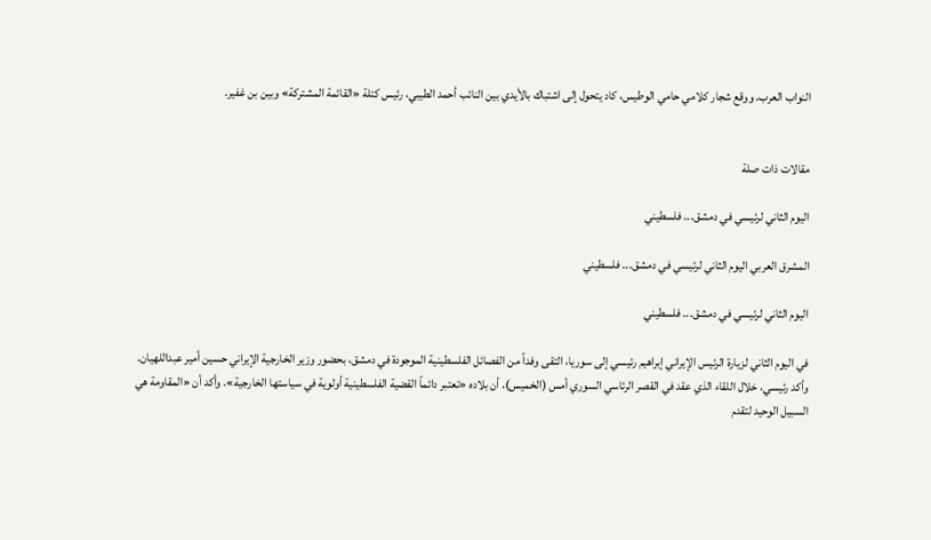النواب العرب. ووقع شجار كلامي حامي الوطيس، كاد يتحول إلى اشتباك بالأيدي بين النائب أحمد الطيبي، رئيس كتلة «القائمة المشتركة» وبين بن غفير.


مقالات ذات صلة

اليوم الثاني لرئيسي في دمشق... فلسطيني

المشرق العربي اليوم الثاني لرئيسي في دمشق... فلسطيني

اليوم الثاني لرئيسي في دمشق... فلسطيني

في اليوم الثاني لزيارة الرئيس الإيراني إبراهيم رئيسي إلى سوريا، التقى وفداً من الفصائل الفلسطينية الموجودة في دمشق، بحضور وزير الخارجية الإيراني حسين أمير عبداللهيان. وأكد رئيسي، خلال اللقاء الذي عقد في القصر الرئاسي السوري أمس (الخميس)، أن بلاده «تعتبر دائماً القضية الفلسطينية أولوية في سياستها الخارجية». وأكد أن «المقاومة هي السبيل الوحيد لتقدم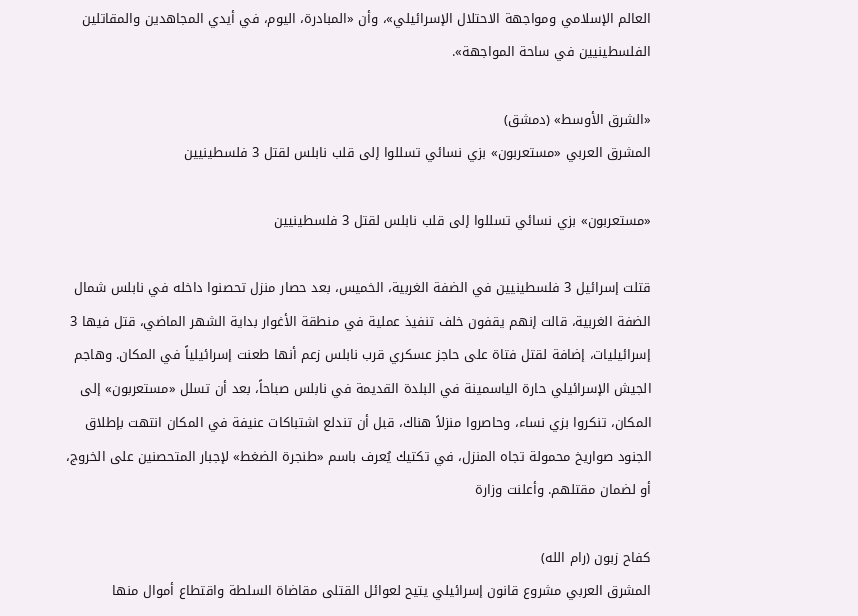العالم الإسلامي ومواجهة الاحتلال الإسرائيلي»، وأن «المبادرة، اليوم، في أيدي المجاهدين والمقاتلين الفلسطينيين في ساحة المواجهة».

«الشرق الأوسط» (دمشق)
المشرق العربي «مستعربون» بزي نسائي تسللوا إلى قلب نابلس لقتل 3 فلسطينيين

«مستعربون» بزي نسائي تسللوا إلى قلب نابلس لقتل 3 فلسطينيين

قتلت إسرائيل 3 فلسطينيين في الضفة الغربية، الخميس، بعد حصار منزل تحصنوا داخله في نابلس شمال الضفة الغربية، قالت إنهم يقفون خلف تنفيذ عملية في منطقة الأغوار بداية الشهر الماضي، قتل فيها 3 إسرائيليات، إضافة لقتل فتاة على حاجز عسكري قرب نابلس زعم أنها طعنت إسرائيلياً في المكان. وهاجم الجيش الإسرائيلي حارة الياسمينة في البلدة القديمة في نابلس صباحاً، بعد أن تسلل «مستعربون» إلى المكان، تنكروا بزي نساء، وحاصروا منزلاً هناك، قبل أن تندلع اشتباكات عنيفة في المكان انتهت بإطلاق الجنود صواريخ محمولة تجاه المنزل، في تكتيك يُعرف باسم «طنجرة الضغط» لإجبار المتحصنين على الخروج، أو لضمان مقتلهم. وأعلنت وزارة

كفاح زبون (رام الله)
المشرق العربي مشروع قانون إسرائيلي يتيح لعوائل القتلى مقاضاة السلطة واقتطاع أموال منها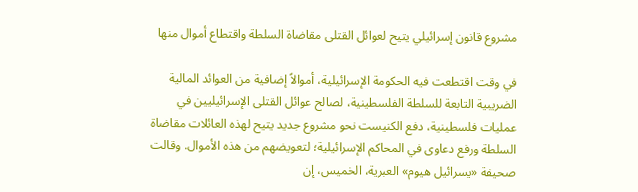مشروع قانون إسرائيلي يتيح لعوائل القتلى مقاضاة السلطة واقتطاع أموال منها

في وقت اقتطعت فيه الحكومة الإسرائيلية، أموالاً إضافية من العوائد المالية الضريبية التابعة للسلطة الفلسطينية، لصالح عوائل القتلى الإسرائيليين في عمليات فلسطينية، دفع الكنيست نحو مشروع جديد يتيح لهذه العائلات مقاضاة السلطة ورفع دعاوى في المحاكم الإسرائيلية؛ لتعويضهم من هذه الأموال. وقالت صحيفة «يسرائيل هيوم» العبرية، الخميس، إن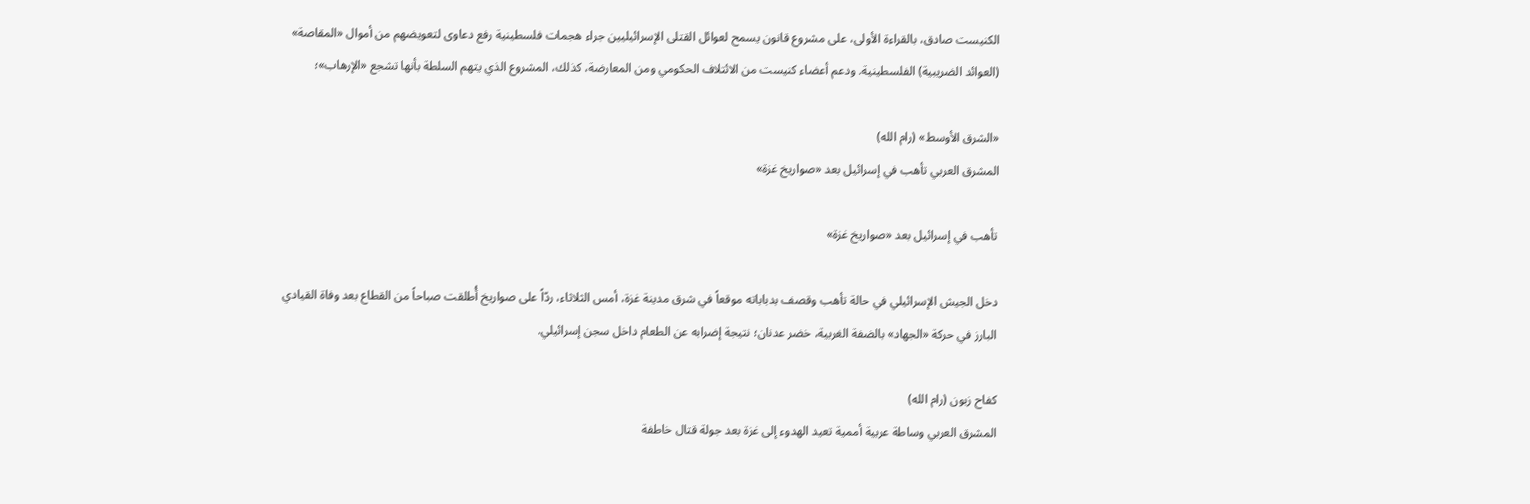الكنيست صادق، بالقراءة الأولى، على مشروع قانون يسمح لعوائل القتلى الإسرائيليين جراء هجمات فلسطينية رفع دعاوى لتعويضهم من أموال «المقاصة» (العوائد الضريبية) الفلسطينية. ودعم أعضاء كنيست من الائتلاف الحكومي ومن المعارضة، كذلك، المشروع الذي يتهم السلطة بأنها تشجع «الإرهاب»؛

«الشرق الأوسط» (رام الله)
المشرق العربي تأهب في إسرائيل بعد «صواريخ غزة»

تأهب في إسرائيل بعد «صواريخ غزة»

دخل الجيش الإسرائيلي في حالة تأهب وقصف بدباباته موقعاً في شرق مدينة غزة، أمس الثلاثاء، ردّاً على صواريخ أُطلقت صباحاً من القطاع بعد وفاة القيادي البارز في حركة «الجهاد» بالضفة الغربية، خضر عدنان؛ نتيجة إضرابه عن الطعام داخل سجن إسرائيلي.

كفاح زبون (رام الله)
المشرق العربي وساطة عربية أممية تعيد الهدوء إلى غزة بعد جولة قتال خاطفة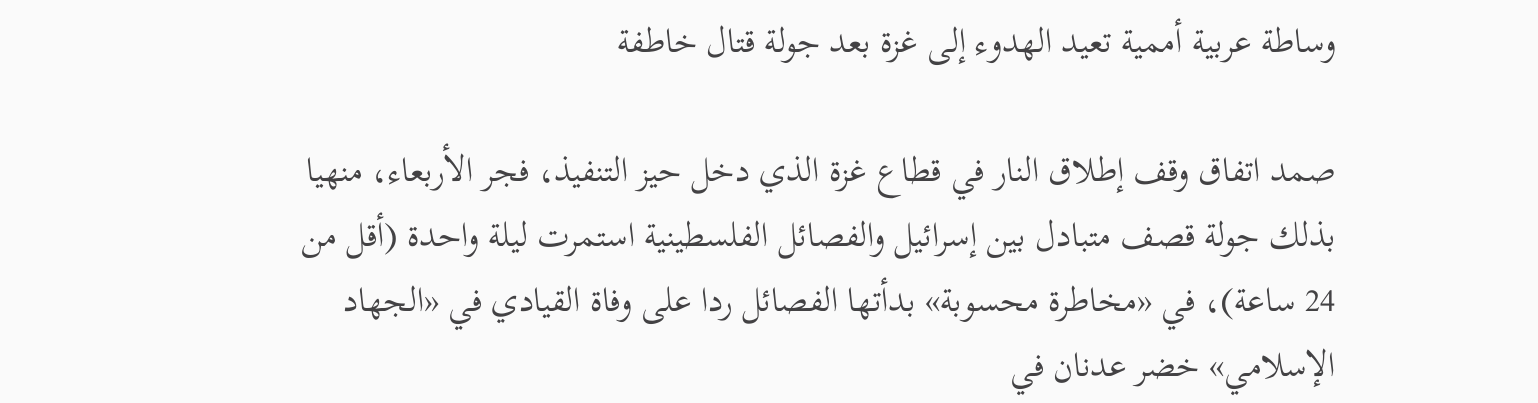وساطة عربية أممية تعيد الهدوء إلى غزة بعد جولة قتال خاطفة

صمد اتفاق وقف إطلاق النار في قطاع غزة الذي دخل حيز التنفيذ، فجر الأربعاء، منهيا بذلك جولة قصف متبادل بين إسرائيل والفصائل الفلسطينية استمرت ليلة واحدة (أقل من 24 ساعة)، في «مخاطرة محسوبة» بدأتها الفصائل ردا على وفاة القيادي في «الجهاد الإسلامي» خضر عدنان في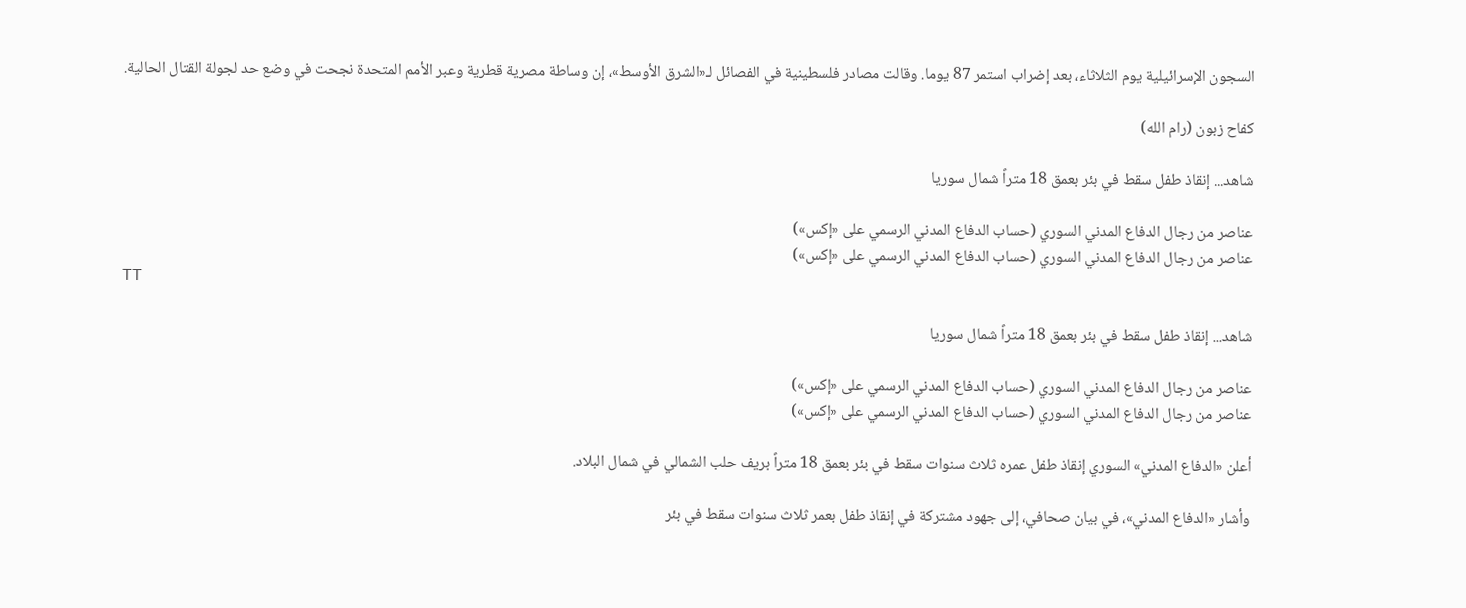السجون الإسرائيلية يوم الثلاثاء، بعد إضراب استمر 87 يوما. وقالت مصادر فلسطينية في الفصائل لـ«الشرق الأوسط»، إن وساطة مصرية قطرية وعبر الأمم المتحدة نجحت في وضع حد لجولة القتال الحالية.

كفاح زبون (رام الله)

شاهد... إنقاذ طفل سقط في بئر بعمق 18 متراً شمال سوريا

عناصر من رجال الدفاع المدني السوري (حساب الدفاع المدني الرسمي على «إكس»)
عناصر من رجال الدفاع المدني السوري (حساب الدفاع المدني الرسمي على «إكس»)
TT

شاهد... إنقاذ طفل سقط في بئر بعمق 18 متراً شمال سوريا

عناصر من رجال الدفاع المدني السوري (حساب الدفاع المدني الرسمي على «إكس»)
عناصر من رجال الدفاع المدني السوري (حساب الدفاع المدني الرسمي على «إكس»)

أعلن «الدفاع المدني» السوري إنقاذ طفل عمره ثلاث سنوات سقط في بئر بعمق 18 متراً بريف حلب الشمالي في شمال البلاد.

وأشار «الدفاع المدني»، في بيان صحافي، إلى جهود مشتركة في إنقاذ طفل بعمر ثلاث سنوات سقط في بئر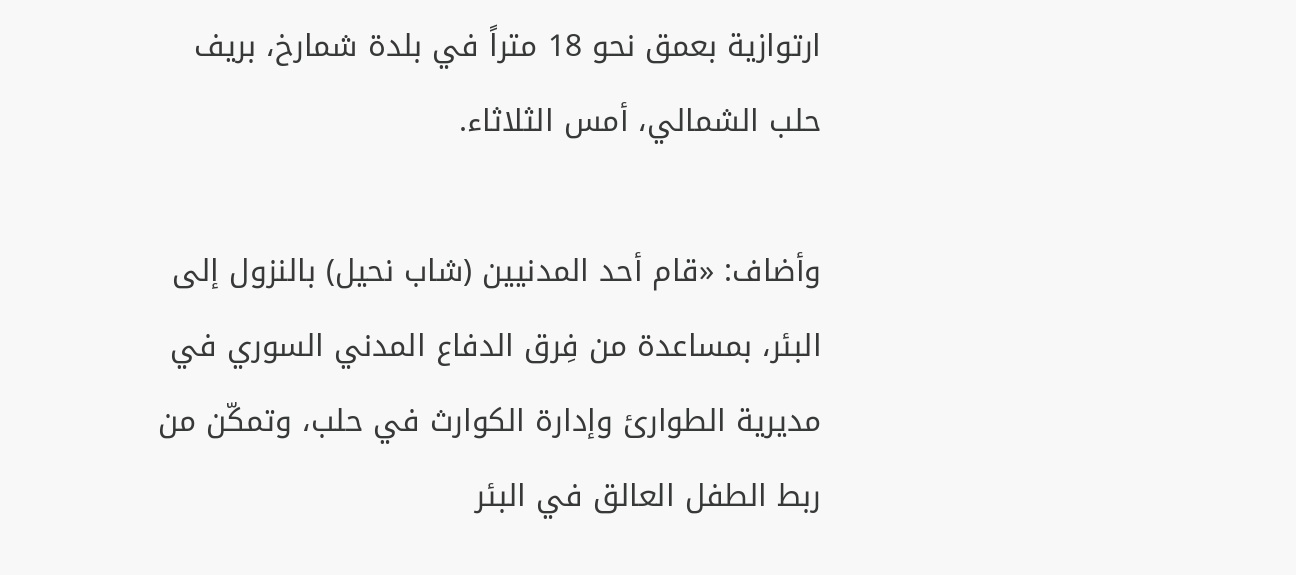ارتوازية بعمق نحو 18 متراً في بلدة شمارخ، بريف حلب الشمالي، أمس الثلاثاء.

وأضاف: «قام أحد المدنيين (شاب نحيل) بالنزول إلى البئر، بمساعدة من فِرق الدفاع المدني السوري في مديرية الطوارئ وإدارة الكوارث في حلب، وتمكّن من ربط الطفل العالق في البئر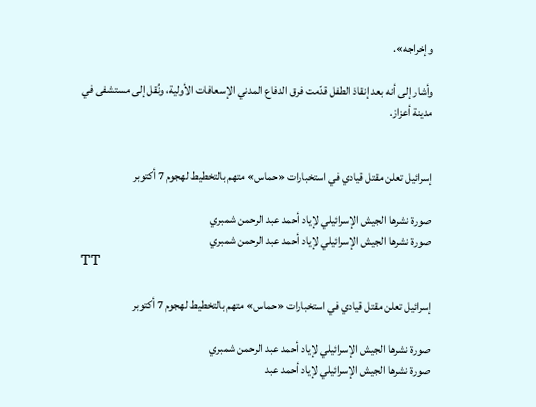وإخراجه».

وأشار إلى أنه بعد إنقاذ الطفل قدّمت فرق الدفاع المدني الإسعافات الأولية، ونُقل إلى مستشفى في مدينة أعزاز.


إسرائيل تعلن مقتل قيادي في استخبارات «حماس» متهم بالتخطيط لهجوم 7 أكتوبر

صورة نشرها الجيش الإسرائيلي لإياد أحمد عبد الرحمن شمبري
صورة نشرها الجيش الإسرائيلي لإياد أحمد عبد الرحمن شمبري
TT

إسرائيل تعلن مقتل قيادي في استخبارات «حماس» متهم بالتخطيط لهجوم 7 أكتوبر

صورة نشرها الجيش الإسرائيلي لإياد أحمد عبد الرحمن شمبري
صورة نشرها الجيش الإسرائيلي لإياد أحمد عبد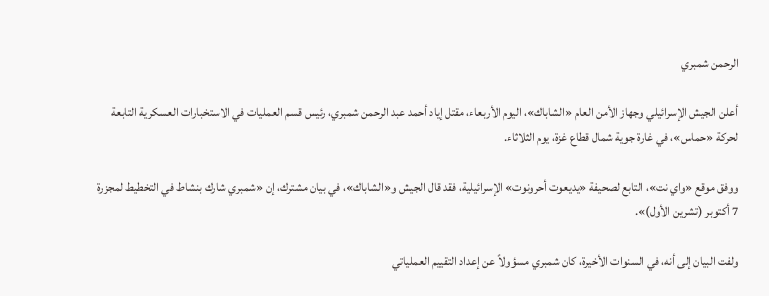الرحمن شمبري

أعلن الجيش الإسرائيلي وجهاز الأمن العام «الشاباك»، اليوم الأربعاء، مقتل إياد أحمد عبد الرحمن شمبري، رئيس قسم العمليات في الاستخبارات العسكرية التابعة لحركة «حماس»، في غارة جوية شمال قطاع غزة، يوم الثلاثاء.

ووفق موقع «واي نت»، التابع لصحيفة «يديعوت أحرونوت» الإسرائيلية، فقد قال الجيش و«الشاباك»، في بيان مشترك، إن «شمبري شارك بنشاط في التخطيط لمجزرة 7 أكتوبر (تشرين الأول)».

ولفت البيان إلى أنه، في السنوات الأخيرة، كان شمبري مسؤولاً عن إعداد التقييم العملياتي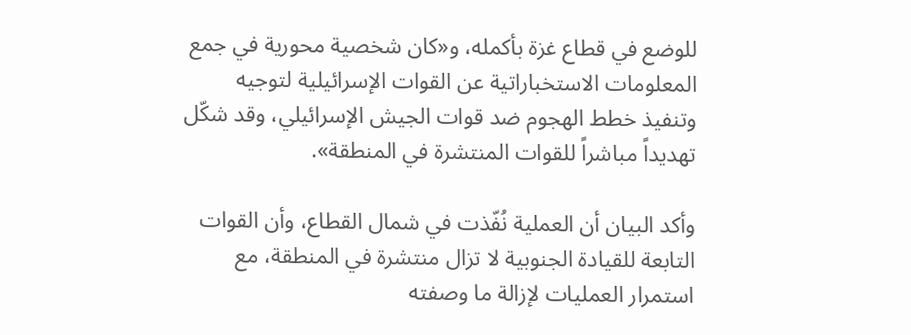للوضع في قطاع غزة بأكمله، و«كان شخصية محورية في جمع المعلومات الاستخباراتية عن القوات الإسرائيلية لتوجيه وتنفيذ خطط الهجوم ضد قوات الجيش الإسرائيلي، وقد شكّل تهديداً مباشراً للقوات المنتشرة في المنطقة».

وأكد البيان أن العملية نُفّذت في شمال القطاع، وأن القوات التابعة للقيادة الجنوبية لا تزال منتشرة في المنطقة، مع استمرار العمليات لإزالة ما وصفته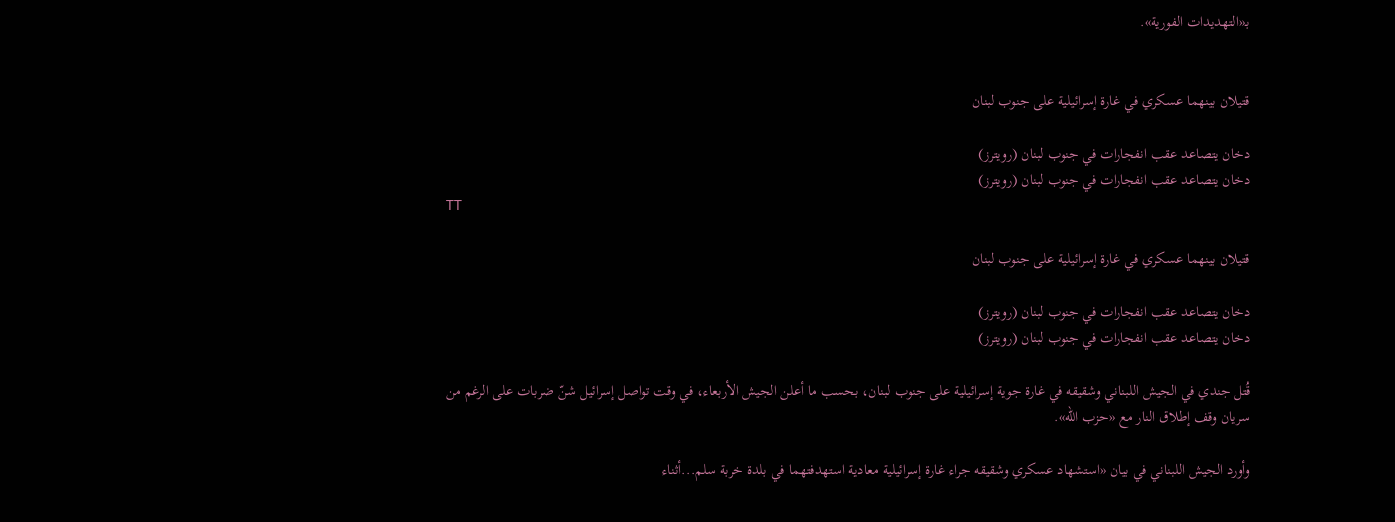بـ«التهديدات الفورية».


قتيلان بينهما عسكري في غارة إسرائيلية على جنوب لبنان

دخان يتصاعد عقب انفجارات في جنوب لبنان (رويترز)
دخان يتصاعد عقب انفجارات في جنوب لبنان (رويترز)
TT

قتيلان بينهما عسكري في غارة إسرائيلية على جنوب لبنان

دخان يتصاعد عقب انفجارات في جنوب لبنان (رويترز)
دخان يتصاعد عقب انفجارات في جنوب لبنان (رويترز)

قُتل جندي في الجيش اللبناني وشقيقه في غارة جوية إسرائيلية على جنوب لبنان، بحسب ما أعلن الجيش الأربعاء، في وقت تواصل إسرائيل شنّ ضربات على الرغم من سريان وقف إطلاق النار مع «حزب الله».

وأورد الجيش اللبناني في بيان «استشهاد عسكري وشقيقه جراء غارة إسرائيلية معادية استهدفتهما في بلدة خربة سلم...أثناء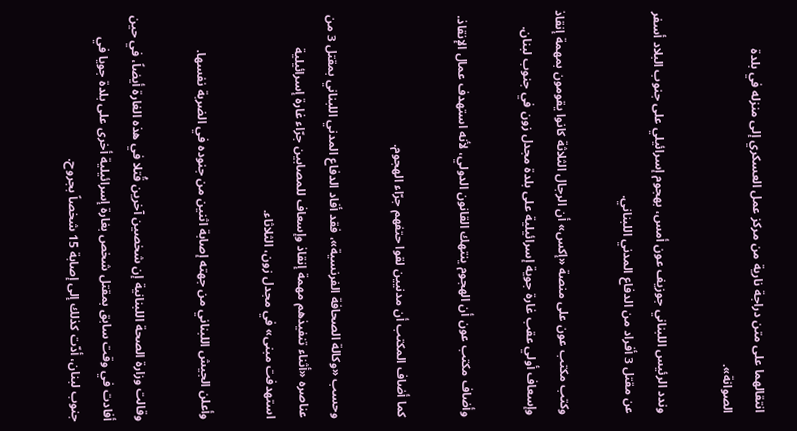انتقالهما على متن دراجة نارية من مركز عمل العسكري إلى منزله في بلدة الصوانة».

وندد الرئيس اللبناني جوزيف عون أمس، بهجوم إسرائيلي على جنوب البلاد أسفر عن مقتل 3 أفراد من الدفاع المدني اللبناني.

وكتب مكتب عون على منصة «إكس» أن الرجال الثلاثة كانوا يقومون بمهمة إنقاذ وإسعاف أولي عقب غارة جوية إسرائيلية على بلدة مجدل زون في جنوب لبنان.

وأضاف مكتب عون أن الهجوم ينتهك القانون الدولي، لأنه استهدف عمال الإنقاذ.

كما أضاف المكتب أن مدنيين لقوا حتفهم جرّاء الهجوم.

وحسب «وكالة الصحافة الفرنسية»، فقد أفاد الدفاع المدني اللبناني بمقتل 3 من عناصره «أثناء تنفيذهم مهمة إنقاذ وإسعاف للمصابين جرّاء غارة إسرائيلية استهدفت مبنى» في مجدل زون، الثلاثاء.

وأعلن الجيش اللبناني من جهته إصابة اثنين من جنوده في الضربة نفسها.

وقالت وزارة الصحة اللبنانية إن شخصين آخرين قُتلا في هذه الغارة أيضاً، في حين أفادت في وقت سابق بمقتل شخص بغارة إسرائيلية أخرى على بلدة جويا في جنوب لبنان، أدّت كذلك إلى إصابة 15 شخصاً بجروح.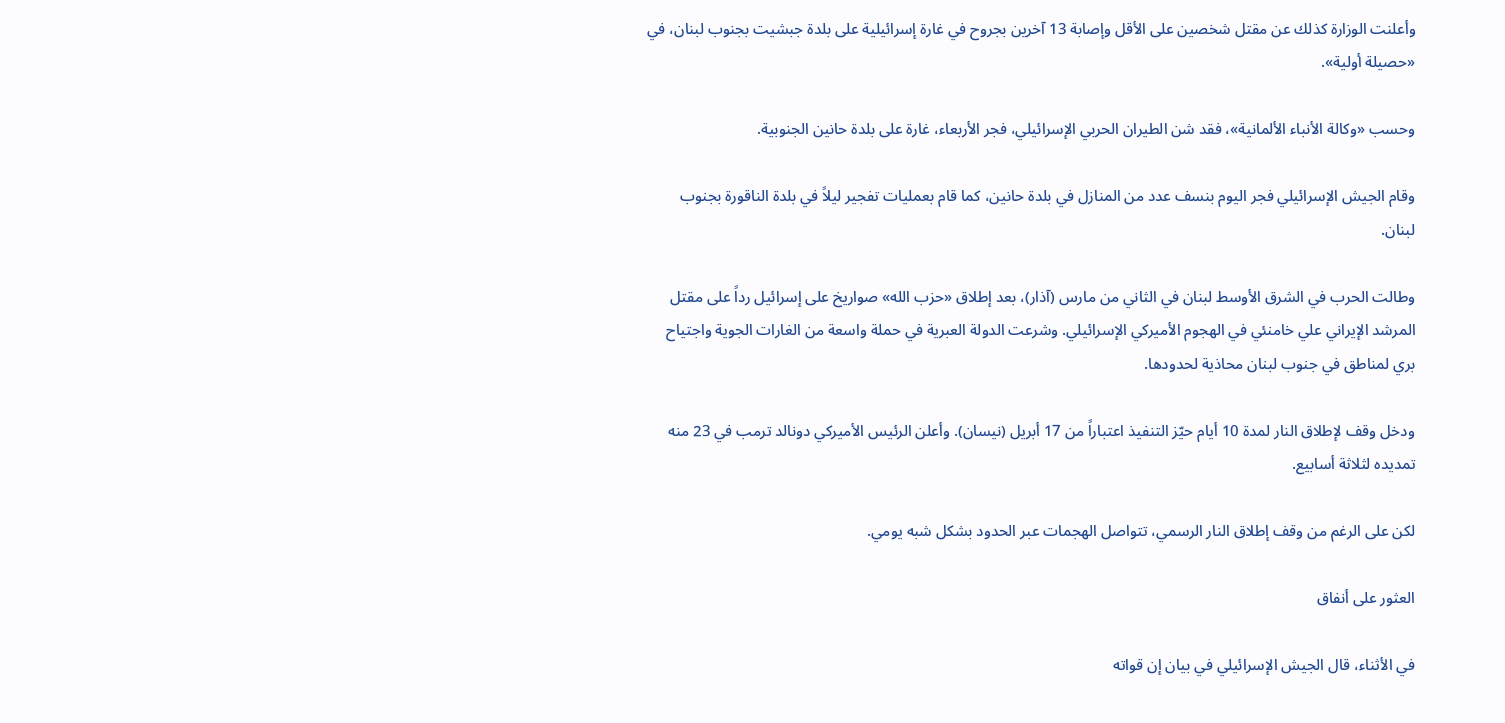وأعلنت الوزارة كذلك عن مقتل شخصين على الأقل وإصابة 13 آخرين بجروح في غارة إسرائيلية على بلدة جبشيت بجنوب لبنان، في «حصيلة أولية».

وحسب «وكالة الأنباء الألمانية»، فقد شن الطيران الحربي الإسرائيلي، فجر الأربعاء، غارة على بلدة حانين الجنوبية.

وقام الجيش الإسرائيلي فجر اليوم بنسف عدد من المنازل في بلدة حانين، كما قام بعمليات تفجير ليلاً في بلدة الناقورة بجنوب لبنان.

وطالت الحرب في الشرق الأوسط لبنان في الثاني من مارس (آذار)، بعد إطلاق «حزب الله» صواريخ على إسرائيل رداً على مقتل المرشد الإيراني علي خامنئي في الهجوم الأميركي الإسرائيلي. وشرعت الدولة العبرية في حملة واسعة من الغارات الجوية واجتياح بري لمناطق في جنوب لبنان محاذية لحدودها.

ودخل وقف لإطلاق النار لمدة 10 أيام حيّز التنفيذ اعتباراً من 17 أبريل (نيسان). وأعلن الرئيس الأميركي دونالد ترمب في 23 منه تمديده لثلاثة أسابيع.

لكن على الرغم من وقف إطلاق النار الرسمي، تتواصل الهجمات عبر الحدود بشكل شبه يومي.

العثور على أنفاق

في الأثناء، قال الجيش الإسرائيلي في بيان إن قواته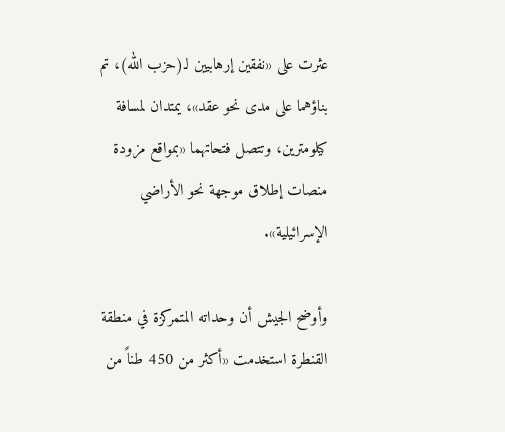عثرت على «نفقين إرهابيين لـ(حزب الله)، تم بناؤهما على مدى نحو عقد»، يمتدان لمسافة كيلومترين، وتتصل فتحاتهما «بمواقع مزودة منصات إطلاق موجهة نحو الأراضي الإسرائيلية».

وأوضح الجيش أن وحداته المتمركزة في منطقة القنطرة استخدمت «أكثر من 450 طناً من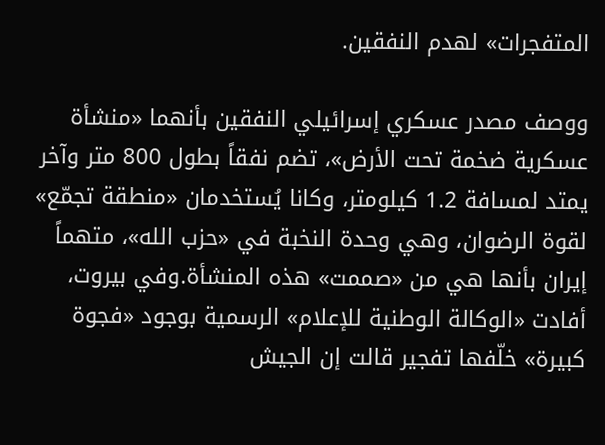المتفجرات» لهدم النفقين.

ووصف مصدر عسكري إسرائيلي النفقين بأنهما «منشأة عسكرية ضخمة تحت الأرض»، تضم نفقاً بطول 800 متر وآخر يمتد لمسافة 1.2 كيلومتر، وكانا يُستخدمان «منطقة تجمّع» لقوة الرضوان، وهي وحدة النخبة في «حزب الله»، متهماً إيران بأنها هي من «صممت» هذه المنشأة.وفي بيروت، أفادت «الوكالة الوطنية للإعلام» الرسمية بوجود «فجوة كبيرة» خلّفها تفجير قالت إن الجيش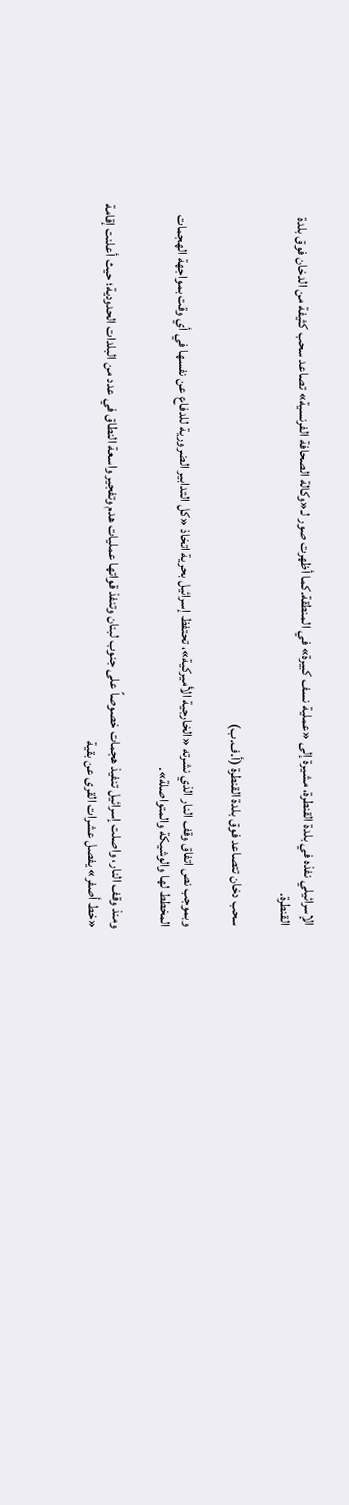الإسرائيلي نفذه في بلدة القنطرة، مشيرة إلى «عملية نسف كبيرة» في المنطقة.كما أظهرت صور لـ«وكالة الصحافة الفرنسية» تصاعد سحب كثيفة من الدخان فوق بلدة القنطرة.

سحب دخان تتصاعد فوق بلدة القنطرة (أ.ف.ب)

وبموجب نص اتفاق وقف النار الذي نشرته «الخارجية الأميركية»، تحتفظ إسرائيل بحرية اتخاذ «كل التدابير الضرورية للدفاع عن نفسها في أي وقت بمواجهة الهجمات المخطط لها والوشيكة والمتواصلة».

ومنذ وقف النار، واصلت إسرائيل تنفيذ هجمات خصوصاً على جنوب لبنان وتنفذ قواتها عمليات هدم وتفجير واسعة النطاق في عدد من البلدات الحدودية؛ حيث أعلنت إقامة «خط أصفر» يفصل عشرات القرى عن بقية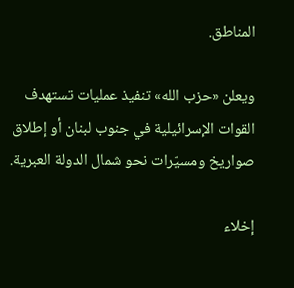المناطق.

ويعلن «حزب الله» تنفيذ عمليات تستهدف القوات الإسرائيلية في جنوب لبنان أو إطلاق صواريخ ومسيّرات نحو شمال الدولة العبرية.

إخلاء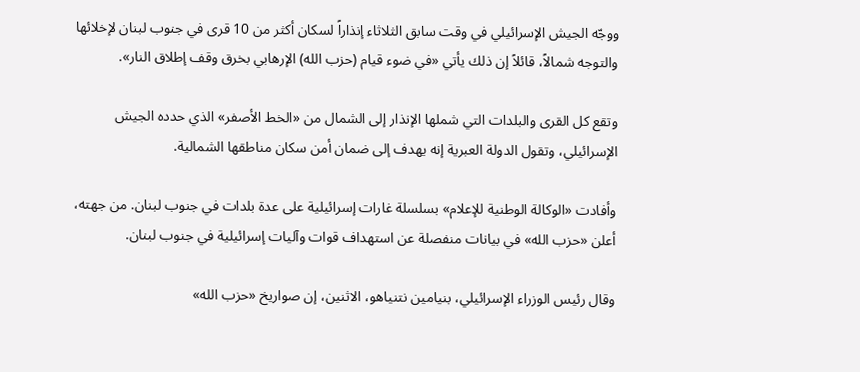ووجّه الجيش الإسرائيلي في وقت سابق الثلاثاء إنذاراً لسكان أكثر من 10 قرى في جنوب لبنان لإخلائها والتوجه شمالاً، قائلاً إن ذلك يأتي «في ضوء قيام (حزب الله) الإرهابي بخرق وقف إطلاق النار».

وتقع كل القرى والبلدات التي شملها الإنذار إلى الشمال من «الخط الأصفر» الذي حدده الجيش الإسرائيلي، وتقول الدولة العبرية إنه يهدف إلى ضمان أمن سكان مناطقها الشمالية.

وأفادت «الوكالة الوطنية للإعلام» بسلسلة غارات إسرائيلية على عدة بلدات في جنوب لبنان. من جهته، أعلن «حزب الله» في بيانات منفصلة عن استهداف قوات وآليات إسرائيلية في جنوب لبنان.

وقال رئيس الوزراء الإسرائيلي، بنيامين نتنياهو، الاثنين، إن صواريخ «حزب الله»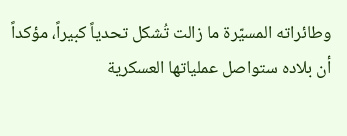وطائراته المسيّرة ما زالت تُشكل تحدياً كبيراً، مؤكداً أن بلاده ستواصل عملياتها العسكرية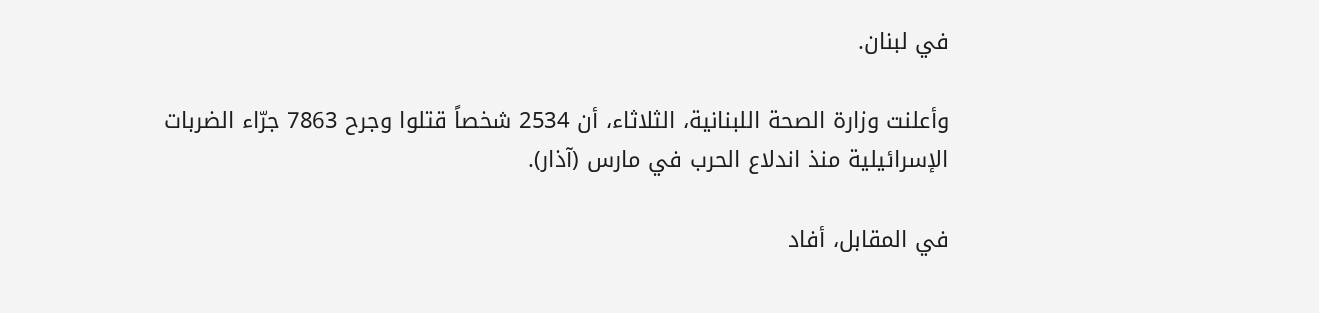في لبنان.

وأعلنت وزارة الصحة اللبنانية، الثلاثاء، أن 2534 شخصاً قتلوا وجرح 7863 جرّاء الضربات الإسرائيلية منذ اندلاع الحرب في مارس (آذار).

في المقابل، أفاد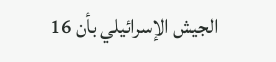الجيش الإسرائيلي بأن 16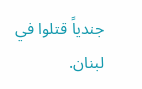جندياً قتلوا في لبنان.